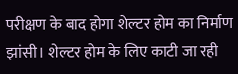परीक्षण के बाद होगा शेल्टर होम का निर्माण
झांसी। शेल्टर होम के लिए काटी जा रही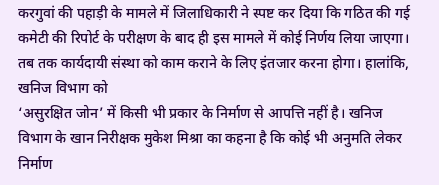करगुवां की पहाड़ी के मामले में जिलाधिकारी ने स्पष्ट कर दिया कि गठित की गई कमेटी की रिपोर्ट के परीक्षण के बाद ही इस मामले में कोई निर्णय लिया जाएगा। तब तक कार्यदायी संस्था को काम कराने के लिए इंतजार करना होगा। हालांकि, खनिज विभाग को
‘असुरक्षित जोन’ में किसी भी प्रकार के निर्माण से आपत्ति नहीं है। खनिज विभाग के खान निरीक्षक मुकेश मिश्रा का कहना है कि कोई भी अनुमति लेकर निर्माण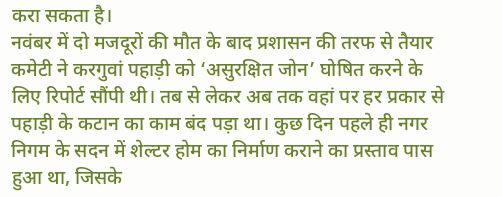करा सकता है।
नवंबर में दो मजदूरों की मौत के बाद प्रशासन की तरफ से तैयार कमेटी ने करगुवां पहाड़ी को ‘असुरक्षित जोन’ घोषित करने के लिए रिपोर्ट सौंपी थी। तब से लेकर अब तक वहां पर हर प्रकार से पहाड़ी के कटान का काम बंद पड़ा था। कुछ दिन पहले ही नगर निगम के सदन में शेल्टर होम का निर्माण कराने का प्रस्ताव पास हुआ था, जिसके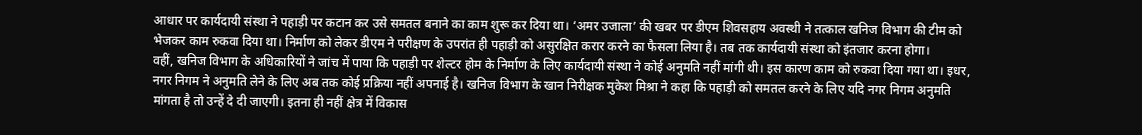आधार पर कार्यदायी संस्था ने पहाड़ी पर कटान कर उसे समतल बनाने का काम शुरू कर दिया था। ‘अमर उजाला’ की खबर पर डीएम शिवसहाय अवस्थी ने तत्काल खनिज विभाग की टीम को भेजकर काम रुकवा दिया था। निर्माण को लेकर डीएम ने परीक्षण के उपरांत ही पहाड़ी को असुरक्षित करार करने का फैसला लिया है। तब तक कार्यदायी संस्था को इंतजार करना होगा।
वहीं, खनिज विभाग के अधिकारियों ने जांच में पाया कि पहाड़ी पर शेल्टर होम के निर्माण के लिए कार्यदायी संस्था ने कोई अनुमति नहीं मांगी थी। इस कारण काम को रुकवा दिया गया था। इधर, नगर निगम ने अनुमति लेने के लिए अब तक कोई प्रक्रिया नहीं अपनाई है। खनिज विभाग के खान निरीक्षक मुकेश मिश्रा ने कहा कि पहाड़ी को समतल करने के लिए यदि नगर निगम अनुमति मांगता है तो उन्हें दे दी जाएगी। इतना ही नहीं क्षेत्र में विकास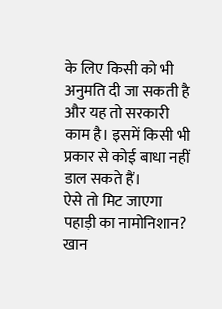के लिए किसी को भी अनुमति दी जा सकती है और यह तो सरकारी काम है। इसमें किसी भी प्रकार से कोई बाधा नहीं डाल सकते हैं।
ऐसे तो मिट जाएगा पहाड़ी का नामोनिशान?
खान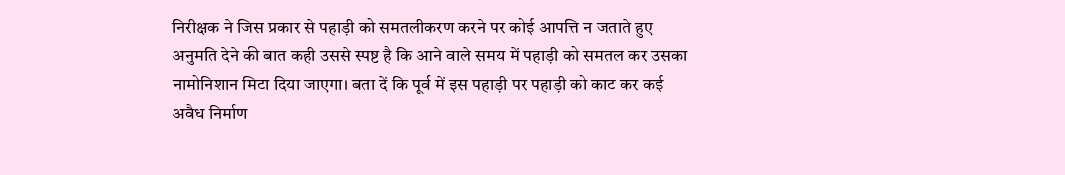निरीक्षक ने जिस प्रकार से पहाड़ी को समतलीकरण करने पर कोई आपत्ति न जताते हुए अनुमति देने की बात कही उससे स्पष्ट है कि आने वाले समय में पहाड़ी को समतल कर उसका नामोनिशान मिटा दिया जाएगा। बता दें कि पूर्व में इस पहाड़ी पर पहाड़ी को काट कर कई अवैध निर्माण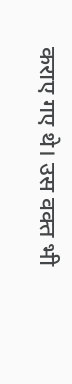कराए गए थे। उस वक्त भी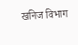खनिज विभाग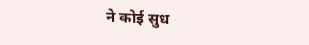ने कोई सुध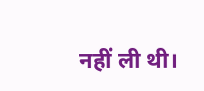नहीं ली थी।